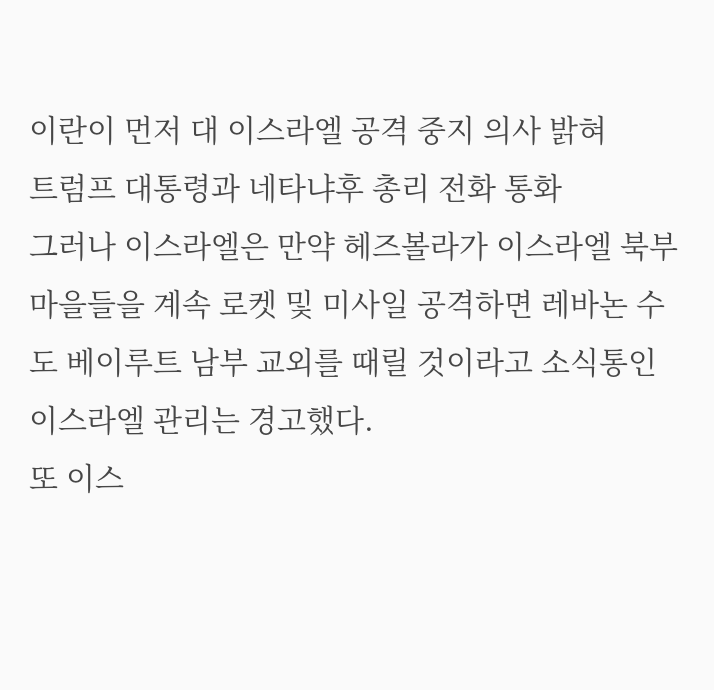이란이 먼저 대 이스라엘 공격 중지 의사 밝혀
트럼프 대통령과 네타냐후 총리 전화 통화
그러나 이스라엘은 만약 헤즈볼라가 이스라엘 북부 마을들을 계속 로켓 및 미사일 공격하면 레바논 수도 베이루트 남부 교외를 때릴 것이라고 소식통인 이스라엘 관리는 경고했다.
또 이스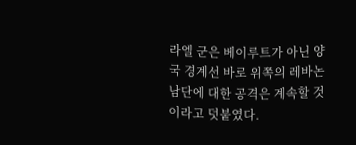라엘 군은 베이루트가 아닌 양국 경계선 바로 위쪽의 레바논 남단에 대한 공격은 계속할 것이라고 덧붙였다.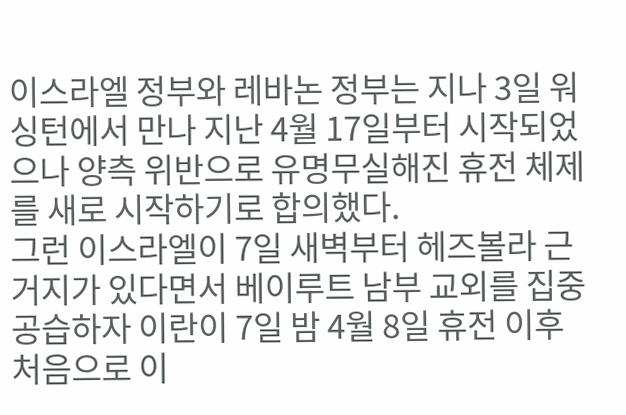이스라엘 정부와 레바논 정부는 지나 3일 워싱턴에서 만나 지난 4월 17일부터 시작되었으나 양측 위반으로 유명무실해진 휴전 체제를 새로 시작하기로 합의했다.
그런 이스라엘이 7일 새벽부터 헤즈볼라 근거지가 있다면서 베이루트 남부 교외를 집중 공습하자 이란이 7일 밤 4월 8일 휴전 이후 처음으로 이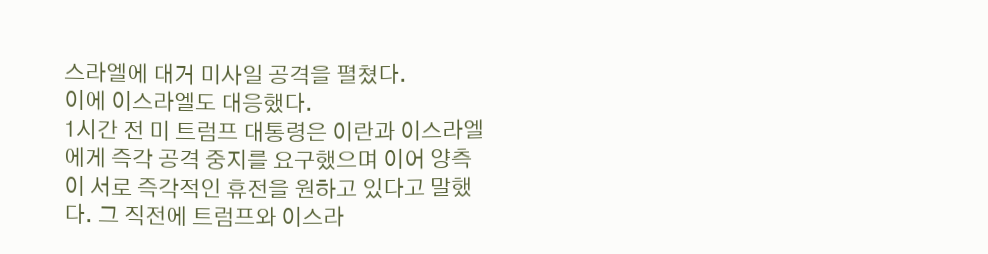스라엘에 대거 미사일 공격을 펼쳤다.
이에 이스라엘도 대응했다.
1시간 전 미 트럼프 대통령은 이란과 이스라엘에게 즉각 공격 중지를 요구했으며 이어 양측이 서로 즉각적인 휴전을 원하고 있다고 말했다. 그 직전에 트럼프와 이스라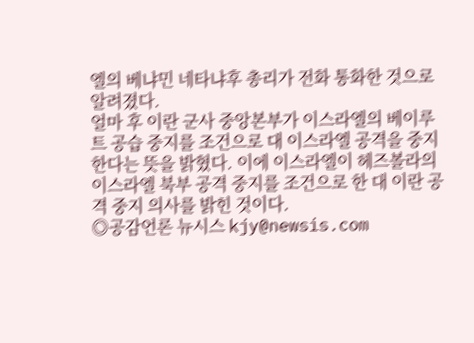엘의 베냐민 네타냐후 총리가 전화 통화한 것으로 알려졌다.
얼마 후 이란 군사 중앙본부가 이스라엘의 베이루트 공습 중지를 조건으로 대 이스라엘 공격을 중지한다는 뜻을 밝혔다. 이에 이스라엘이 헤즈볼라의 이스라엘 북부 공격 중지를 조건으로 한 대 이란 공격 중지 의사를 밝힌 것이다.
◎공감언론 뉴시스 kjy@newsis.com